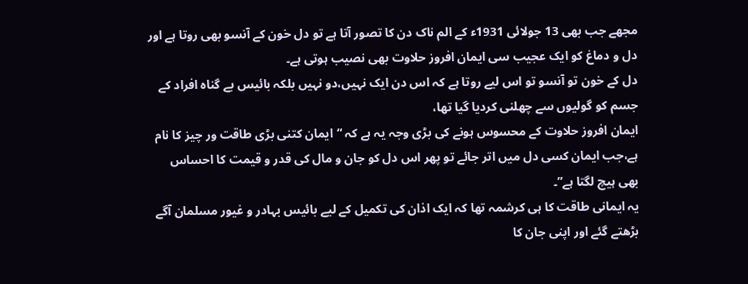مجھے جب بھی 13 جولائی 1931ء کے الم ناک دن کا تصور آتا ہے تو دل خون کے آنسو بھی روتا ہے اور دل و دماغ کو ایک عجیب سی ایمان افروز حلاوت بھی نصیب ہوتی ہے۔
دل کے خون تو آنسو تو اس لیے روتا ہے کہ اس دن ایک نہیں،دو نہیں بلکہ بائیس بے گناہ افراد کے جسم کو گولیوں سے چھلنی کردیا گیا تھا،
ایمان افروز حلاوت کے محسوس ہونے کی بڑی وجہ یہ ہے کہ “ایمان کتنی بڑی طاقت ور چیز کا نام ہے،جب ایمان کسی دل میں اتر جائے تو پھر اس دل کو جان و مال کی قدر و قیمت کا احساس بھی ہیچ لگتا ہے”۔
یہ ایمانی طاقت کا ہی کرشمہ تھا کہ ایک اذان کی تکمیل کے لیے بائیس بہادر و غیور مسلمان آگے بڑھتے گئے اور اپنی جان کا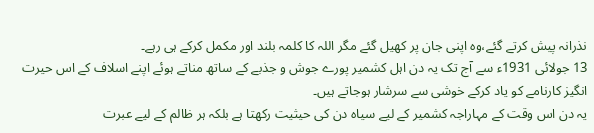نذرانہ پیش کرتے گئے،وہ اپنی جان پر کھیل گئے مگر اللہ کا کلمہ بلند اور مکمل کرکے ہی رہے۔
13 جولائی 1931ء سے آج تک یہ دن اہل کشمیر پورے جوش و جذبے کے ساتھ مناتے ہوئے اپنے اسلاف کے اس حیرت انگیز کارنامے کو یاد کرکے خوشی سے سرشار ہوجاتے ہیں۔
یہ دن اس وقت کے مہاراجہ کشمیر کے لیے سیاہ دن کی حیثیت رکھتا ہے بلکہ ہر ظالم کے لیے عبرت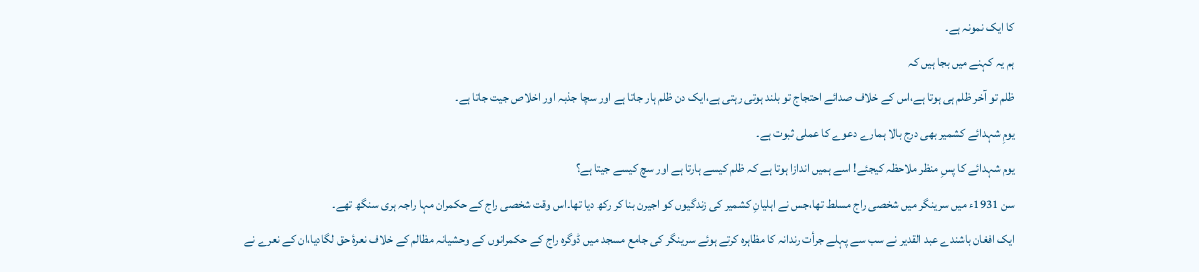کا ایک نمونہ ہے۔
ہم یہ کہنے میں بجا ہیں کہ
ظلم تو آخر ظلم ہی ہوتا ہے،اس کے خلاف صدائے احتجاج تو بلند ہوتی رہتی ہے،ایک دن ظلم ہار جاتا ہے اور سچا جذبہ اور اخلاص جیت جاتا ہے۔
یومِ شہدائے کشمیر بھی درج بالا ہمارے دعوے کا عملی ثبوت ہے۔
یوم شہدائے کا پسِ منظر ملاحظہ کیجئے! اسے ہمیں اندازا ہوتا ہے کہ ظلم کیسے ہارتا ہے اور سچ کیسے جیتا ہے؟
سن 1931ء میں سرینگر میں شخصی راج مسلط تھا،جس نے اہلیانِ کشمیر کی زندگیوں کو اجیرن بنا کر رکھ دیا تھا۔اس وقت شخصی راج کے حکمران مہا راجہ ہری سنگھ تھے۔
ایک افغان باشندے عبد القدیر نے سب سے پہلے جرأت رندانہ کا مظاہرہ کرتے ہوئے سرینگر کی جامع مسجد میں ڈوگرہ راج کے حکمرانوں کے وحشیانہ مظالم کے خلاف نعرۂ حق لگادیا،ان کے نعرے نے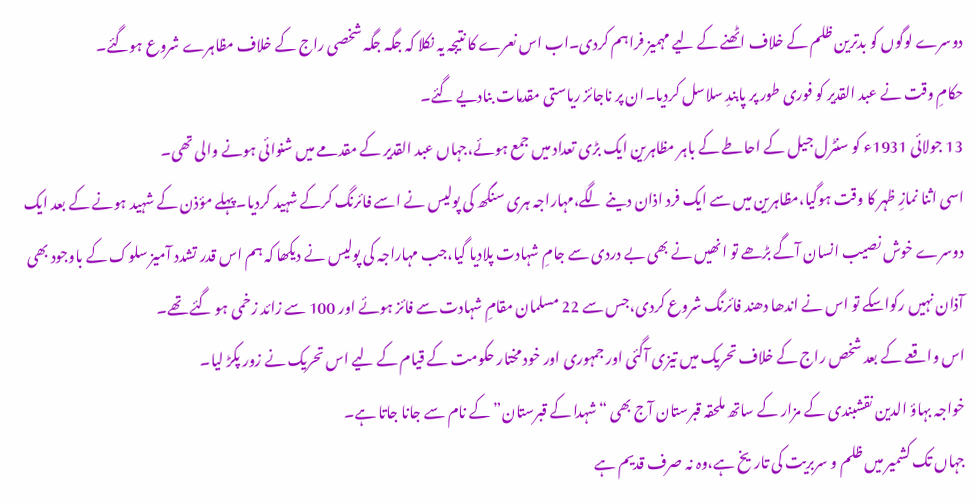دوسرے لوگوں کو بدترین ظلم کے خلاف اٹھنے کے لیے مہمیز فراہم کردی۔اب اس نعرے کا نتیجہ یہ نکلا کہ جگہ جگہ شخصی راج کے خلاف مظاہرے شروع ہوگئے۔
حکامِ وقت نے عبد القدیر کو فوری طور پر پابندِ سلاسل کردیا۔ان پر ناجائز ریاستی مقدمات بنادیے گئے۔
13 جولائی 1931ء کو سنٹرل جیل کے احاطے کے باہر مظاہرین ایک بڑی تعداد میں جمع ہوئے،جہاں عبد القدیر کے مقدمے میں شنوائی ہونے والی تھی۔
اسی اثنا نمازِ ظہر کا وقت ہوگیا،مظاہرین میں سے ایک فرد اذان دینے لگے،مہاراجہ ہری سنگھ کی پولیس نے اسے فائرنگ کرکے شہید کردیا۔پہلے مؤذن کے شہید ہونے کے بعد ایک دوسرے خوش نصیب انسان آگے بڑھے تو انھیں نے بھی بے دردی سے جامِ شہادت پلادیا گیا،جب مہاراجہ کی پولیس نے دیکھا کہ ہم اس قدر تشدد آمیز سلوک کے باوجود بھی آذان نہیں رکواسکے تو اس نے اندھا دھند فائرنگ شروع کردی،جس سے 22 مسلمان مقامِ شہادت سے فائز ہوئے اور 100 سے زائد زخمی ہو گئے تھے۔
اس واقعے کے بعد شخص راج کے خلاف تحریک میں تیزی آگئی اور جمہوری اور خود مختار حکومت کے قیام کے لیے اس تحریک نے زور پکڑ لیا۔
خواجہ بہاؤ الدین نقشبندی کے مزار کے ساتھ ملحقہ قبرستان آج بھی “شہدا کے قبرستان” کے نام سے جانا جاتا ہے۔
جہاں تک کشمیر میں ظلم و سربریت کی تاریخ ہے،وہ نہ صرف قدیم ہے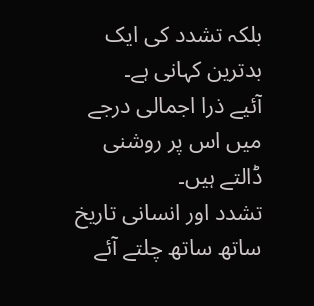بلکہ تشدد کی ایک بدترین کہانی ہے۔
آئیے ذرا اجمالی درجے میں اس پر روشنی ڈالتے ہیں۔
تشدد اور انسانی تاریخ ساتھ ساتھ چلتے آئے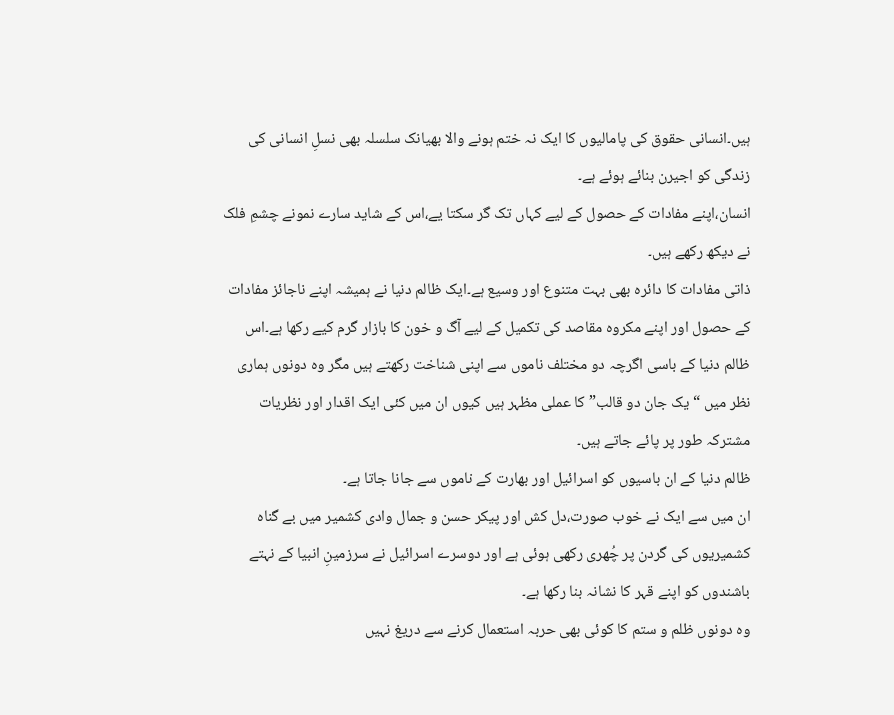ہیں۔انسانی حقوق کی پامالیوں کا ایک نہ ختم ہونے والا بھیانک سلسلہ بھی نسلِ انسانی کی زندگی کو اجیرن بنائے ہوئے ہے۔
انسان،اپنے مفادات کے حصول کے لیے کہاں تک گر سکتا یے،اس کے شاید سارے نمونے چشمِ فلک نے دیکھ رکھے ہیں۔
ذاتی مفادات کا دائرہ بھی بہت متنوع اور وسیع ہے۔ایک ظالم دنیا نے ہمیشہ اپنے ناجائز مفادات کے حصول اور اپنے مکروہ مقاصد کی تکمیل کے لیے آگ و خون کا بازار گرم کیے رکھا ہے۔اس ظالم دنیا کے باسی اگرچہ دو مختلف ناموں سے اپنی شناخت رکھتے ہیں مگر وہ دونوں ہماری نظر میں “یک جان دو قالب” کا عملی مظہر ہیں کیوں ان میں کئی ایک اقدار اور نظریات مشترکہ طور پر پائے جاتے ہیں۔
ظالم دنیا کے ان باسیوں کو اسرائیل اور بھارت کے ناموں سے جانا جاتا ہے۔
ان میں سے ایک نے خوب صورت،دل کش اور پیکر حسن و جمال وادی کشمیر میں بے گناہ کشمیریوں کی گردن پر چُھری رکھی ہوئی ہے اور دوسرے اسرائیل نے سرزمینِ انبیا کے نہتے باشندوں کو اپنے قہر کا نشانہ بنا رکھا ہے۔
وہ دونوں ظلم و ستم کا کوئی بھی حربہ استعمال کرنے سے دریغ نہیں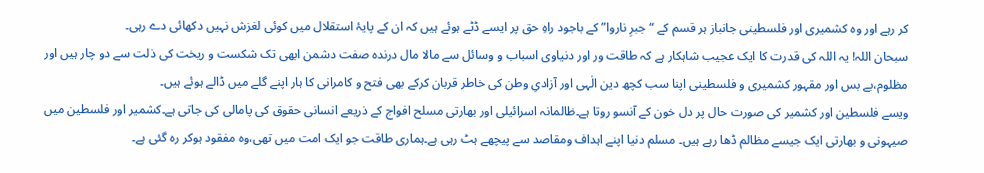کر رہے اور وہ کشمیری اور فلسطینی جانباز ہر قسم کے “جبرِ ناروا” کے باجود راہِ حق پر ایسے ڈٹے ہوئے ہیں کہ ان کے پایۂ استقلال میں کوئی لغزش نہیں دکھائی دے رہی۔
سبحان اللہ! یہ اللہ کی قدرت کا ایک عجیب شاہکار ہے کہ طاقت ور اور دنیاوی اسباب و وسائل سے مالا مال درندہ صفت دشمن ابھی تک شکست و ریخت کی ذلت سے دو چار ہیں اور مظلوم،بے بس اور مقہور کشمیری و فلسطینی اپنا سب کچھ دین الٰہی اور آزادیِ وطن کی خاطر قربان کرکے بھی فتح و کامرانی کا ہار اپنے گلے میں ڈالے ہوئے ہیں۔
ویسے فلسطین اور کشمیر کی صورت حال پر دل خون کے آنسو روتا ہے۔ظالمانہ اسرائیلی اور بھارتی مسلح افواج کے ذریعے انسانی حقوق کی پامالی کی جاتی ہے۔کشمیر اور فلسطین میں صیہونی و بھارتی ایک جیسے مظالم ڈھا رہے ہیں۔ مسلم دنیا اپنے اہداف ومقاصد سے پیچھے ہٹ رہی ہے۔ہماری طاقت جو ایک امت میں تھی،وہ مفقود ہوکر رہ گئی ہے۔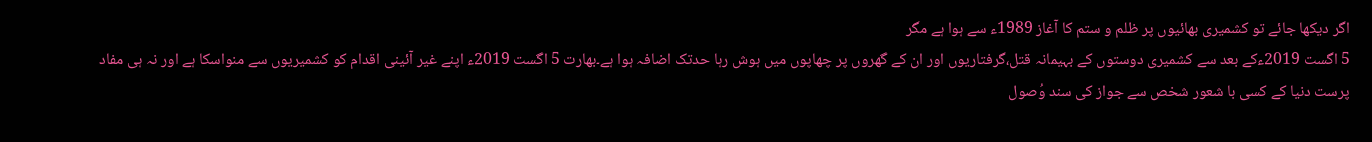اگر دیکھا جائے تو کشمیری بھائیوں پر ظلم و ستم کا آغاز 1989ء سے ہوا ہے مگر
5 اگست 2019ءکے بعد سے کشمیری دوستوں کے بہیمانہ قتل،گرفتاریوں اور ان کے گھروں پر چھاپوں میں ہوش رہا حدتک اضافہ ہوا ہے۔بھارت 5 اگست 2019ء اپنے غیر آئینی اقدام کو کشمیریوں سے منواسکا ہے اور نہ ہی مفاد پرست دنیا کے کسی با شعور شخص سے جواز کی سند وُصول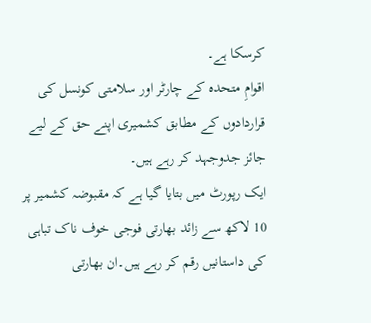کرسکا ہے۔
اقوامِ متحدہ کے چارٹر اور سلامتی کونسل کی قراردادوں کے مطابق کشمیری اپنے حق کے لیے جائز جدوجہد کر رہے ہیں۔
ایک رپورٹ میں بتایا گیا ہے کہ مقبوضہ کشمیر پر 10 لاکھ سے زائد بھارتی فوجی خوف ناک تباہی کی داستانیں رقم کر رہے ہیں۔ان بھارتی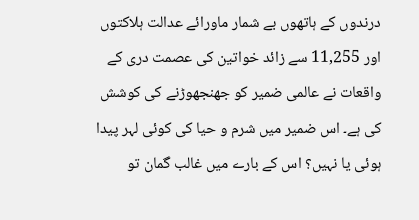درندوں کے ہاتھوں بے شمار ماورائے عدالت ہلاکتوں اور 11,255 سے زائد خواتین کی عصمت دری کے واقعات نے عالمی ضمیر کو جھنجھوڑنے کی کوشش کی ہے۔ اس ضمیر میں شرم و حیا کی کوئی لہر پیدا ہوئی یا نہیں؟ اس کے بارے میں غالب گمان تو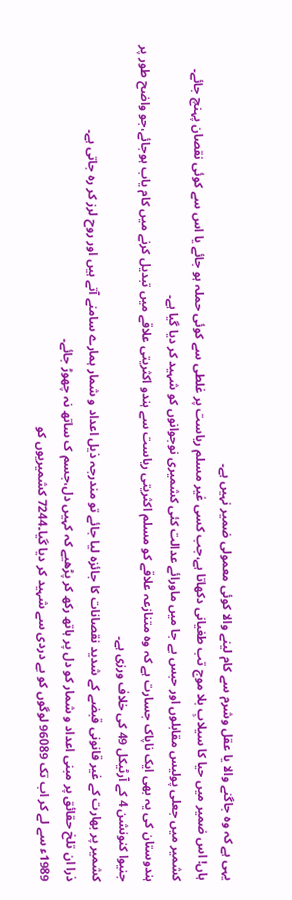یہی ہے کہ وہ جاگنے والا یا عقل وشرم سے کام لینے والا کوئی معمولی ضمیر نہیں ہے۔
ہاں! اس ضمیر میں حیا کا سیلابِ بلا موج تب طغیانی دکھاتا ہے،جب کسی غیر مسلم ریاست پر غلطی سے کوئی حملہ ہو جائے یا اس سے کوئی نقصان پہنچ جائے۔
کشمیر میں جعلی پولیس مقابلوں اور حبس بے جا میں ماورائے عدالت کئی کشمیری نوجوانوں کو شہید کر دیا گیا ہے۔
ہندوستان کی یہ بھی ایک ناپاک جسارت ہے کہ وہ متنازعہ علاقے کو مسلم اکثریتی ریاست سے ہندو اکثریتی علاقے میں تبدیل کرنے میں کام یاب ہوجائے،جو واضح طور پر جنیوا کنونشن 4 کے آرٹیکل 49 کی خلاف ورزی ہے۔
کشمیر پر بھارت کے غیر قانونی قبضے کے شدید نقصانات کا جائزہ لیا جائے تو مندرجہ ذیل اعداد و شمار ہمارے سامنے آتے ہیں اور روح لرز کر رہ جاتی ہے۔
ذرا ان تلخ حقائق پر مبنی اعداد و شمار کو دل پر ہاتھ رکھ کر پڑھیے کہ کہیں دل،جسم ک ساتھ نہ چھوڑ جائے۔
1989ء سے لے کر اب تک 96089 لوگوں کو بے دردی سے شہید کر دیا گیا۔7244 کشمیریوں کو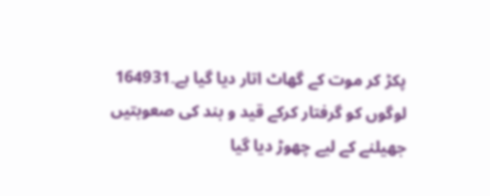پکڑ کر موت کے گھاٹ اتار دیا گیا ہے۔164931 لوگوں کو گرفتار کرکے قید و بند کی صعوبتیں جھیلنے کے لیے چھوڑ دیا گیا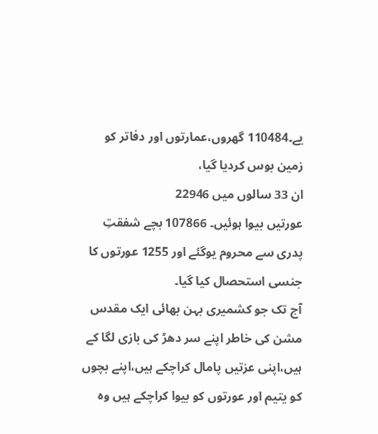یے۔110484 گھروں،عمارتوں اور دفاتر کو زمین بوس کردیا گیا،
ان 33 سالوں میں 22946
عورتیں بیوا ہوئیں۔ 107866 بچے شفقتِ پدری سے محروم یوگئے اور 1255 عورتوں کا جنسی استحصال کیا گیا۔
آج تک جو کشمیری بہن بھائی ایک مقدس مشن کی خاطر اپنے سر دھڑ کی بازی لگا کے ہیں،اپنی عزتیں پامال کراچکے ہیں،اپنے بچوں کو یتیم اور عورتوں کو بیوا کراچکے ہیں وہ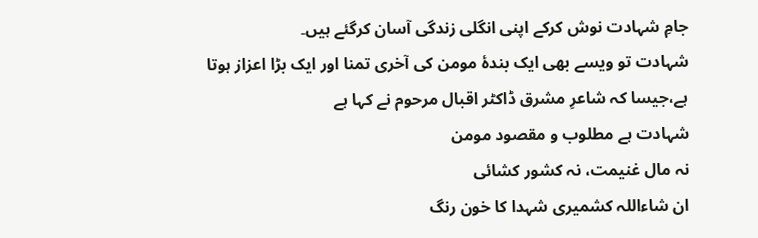جامِ شہادت نوش کرکے اپنی انگلی زندگی آسان کرگئے ہیں۔
شہادت تو ویسے بھی ایک بندۂ مومن کی آخری تمنا اور ایک بڑا اعزاز ہوتا ہے،جیسا کہ شاعرِ مشرق ڈاکٹر اقبال مرحوم نے کہا ہے
شہادت ہے مطلوب و مقصود مومن
نہ مال غنیمت، نہ کشور کشائی
ان شاءاللہ کشمیری شہدا کا خون رنگ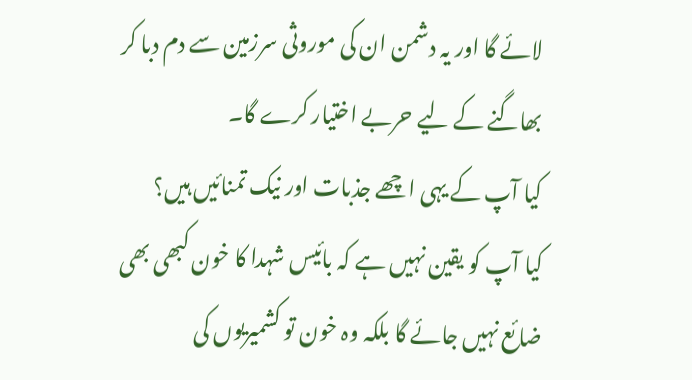لائے گا اور یہ دشمن ان کی موروثی سرزمین سے دم دبا کر بھاگنے کے لیے حربے اختیار کرے گا۔
کیا آپ کے یہی اچھے جذبات اور نیک تمنائیں ہیں؟
کیا آپ کو یقین نہیں ہے کہ بائیس شہدا کا خون کبھی بھی ضائع نہیں جائے گا بلکہ وہ خون تو کشمیریوں کی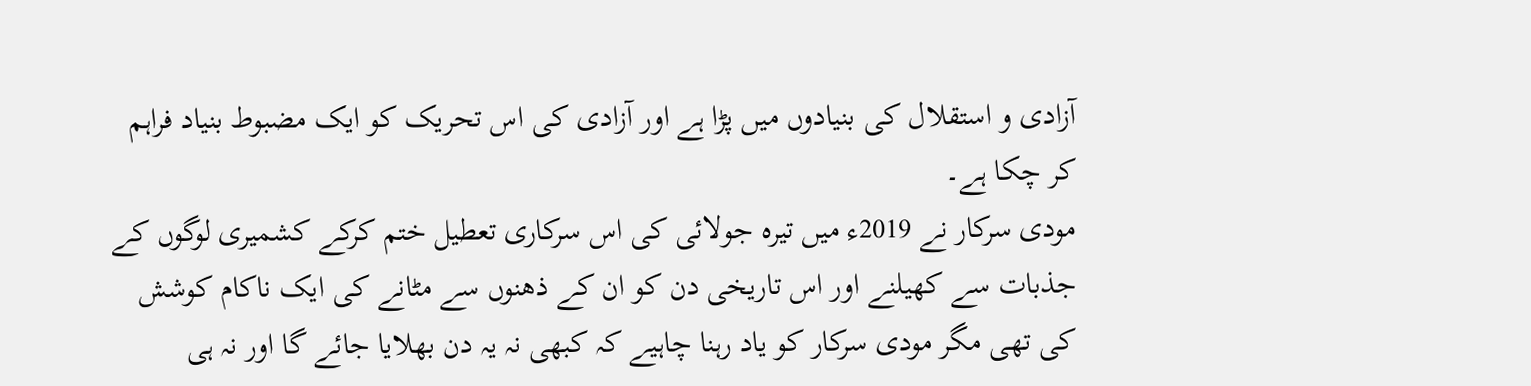آزادی و استقلال کی بنیادوں میں پڑا ہے اور آزادی کی اس تحریک کو ایک مضبوط بنیاد فراہم کر چکا ہے۔
مودی سرکار نے 2019ء میں تیرہ جولائی کی اس سرکاری تعطیل ختم کرکے کشمیری لوگوں کے جذبات سے کھیلنے اور اس تاریخی دن کو ان کے ذھنوں سے مٹانے کی ایک ناکام کوشش کی تھی مگر مودی سرکار کو یاد رہنا چاہیے کہ کبھی نہ یہ دن بھلایا جائے گا اور نہ ہی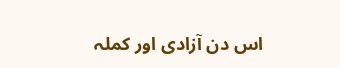اس دن آزادی اور کملہ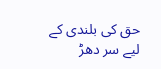حق کی بلندی کے لیے سر دھڑ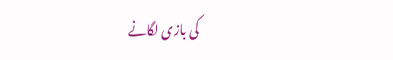کی بازی لگانے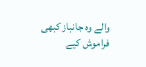والے وہ جانباز کبھی فراموش کیے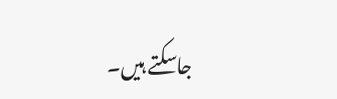جاسکتے ہیں۔